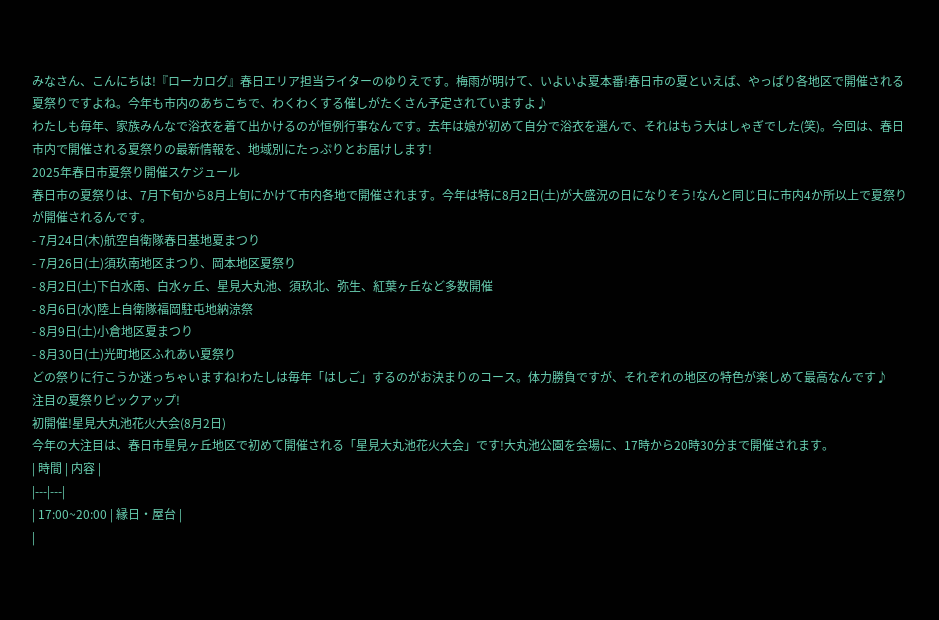みなさん、こんにちは!『ローカログ』春日エリア担当ライターのゆりえです。梅雨が明けて、いよいよ夏本番!春日市の夏といえば、やっぱり各地区で開催される夏祭りですよね。今年も市内のあちこちで、わくわくする催しがたくさん予定されていますよ♪
わたしも毎年、家族みんなで浴衣を着て出かけるのが恒例行事なんです。去年は娘が初めて自分で浴衣を選んで、それはもう大はしゃぎでした(笑)。今回は、春日市内で開催される夏祭りの最新情報を、地域別にたっぷりとお届けします!
2025年春日市夏祭り開催スケジュール
春日市の夏祭りは、7月下旬から8月上旬にかけて市内各地で開催されます。今年は特に8月2日(土)が大盛況の日になりそう!なんと同じ日に市内4か所以上で夏祭りが開催されるんです。
- 7月24日(木)航空自衛隊春日基地夏まつり
- 7月26日(土)須玖南地区まつり、岡本地区夏祭り
- 8月2日(土)下白水南、白水ヶ丘、星見大丸池、須玖北、弥生、紅葉ヶ丘など多数開催
- 8月6日(水)陸上自衛隊福岡駐屯地納涼祭
- 8月9日(土)小倉地区夏まつり
- 8月30日(土)光町地区ふれあい夏祭り
どの祭りに行こうか迷っちゃいますね!わたしは毎年「はしご」するのがお決まりのコース。体力勝負ですが、それぞれの地区の特色が楽しめて最高なんです♪
注目の夏祭りピックアップ!
初開催!星見大丸池花火大会(8月2日)
今年の大注目は、春日市星見ヶ丘地区で初めて開催される「星見大丸池花火大会」です!大丸池公園を会場に、17時から20時30分まで開催されます。
| 時間 | 内容 |
|---|---|
| 17:00~20:00 | 縁日・屋台 |
|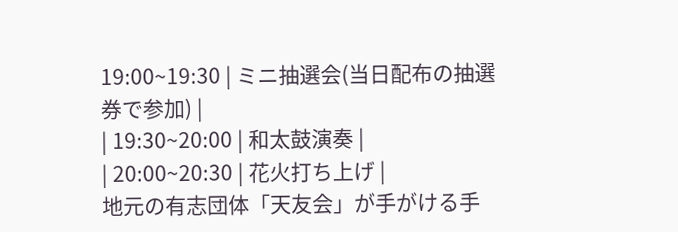19:00~19:30 | ミニ抽選会(当日配布の抽選券で参加) |
| 19:30~20:00 | 和太鼓演奏 |
| 20:00~20:30 | 花火打ち上げ |
地元の有志団体「天友会」が手がける手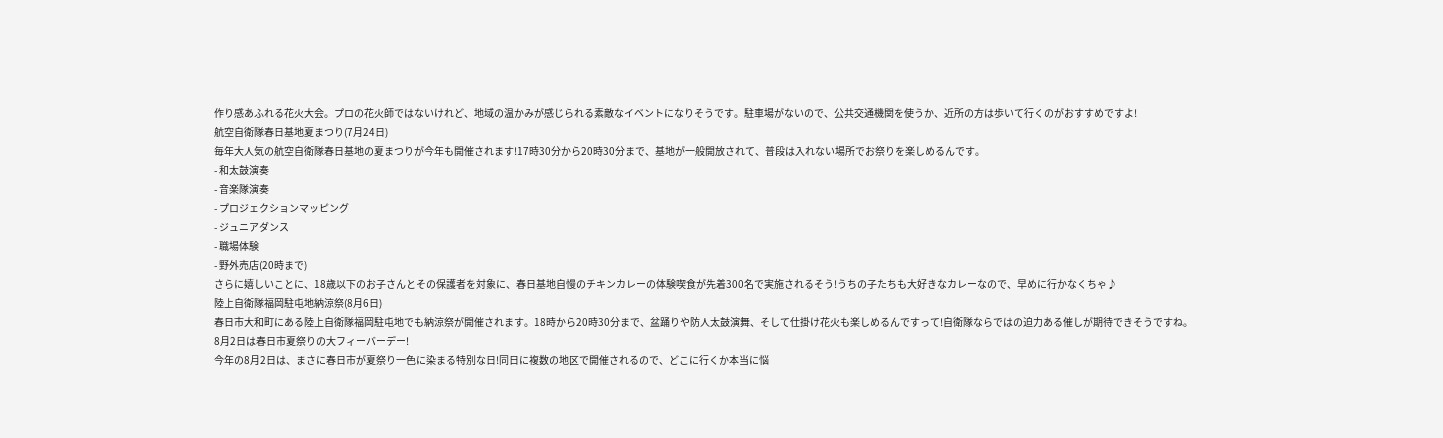作り感あふれる花火大会。プロの花火師ではないけれど、地域の温かみが感じられる素敵なイベントになりそうです。駐車場がないので、公共交通機関を使うか、近所の方は歩いて行くのがおすすめですよ!
航空自衛隊春日基地夏まつり(7月24日)
毎年大人気の航空自衛隊春日基地の夏まつりが今年も開催されます!17時30分から20時30分まで、基地が一般開放されて、普段は入れない場所でお祭りを楽しめるんです。
- 和太鼓演奏
- 音楽隊演奏
- プロジェクションマッピング
- ジュニアダンス
- 職場体験
- 野外売店(20時まで)
さらに嬉しいことに、18歳以下のお子さんとその保護者を対象に、春日基地自慢のチキンカレーの体験喫食が先着300名で実施されるそう!うちの子たちも大好きなカレーなので、早めに行かなくちゃ♪
陸上自衛隊福岡駐屯地納涼祭(8月6日)
春日市大和町にある陸上自衛隊福岡駐屯地でも納涼祭が開催されます。18時から20時30分まで、盆踊りや防人太鼓演舞、そして仕掛け花火も楽しめるんですって!自衛隊ならではの迫力ある催しが期待できそうですね。
8月2日は春日市夏祭りの大フィーバーデー!
今年の8月2日は、まさに春日市が夏祭り一色に染まる特別な日!同日に複数の地区で開催されるので、どこに行くか本当に悩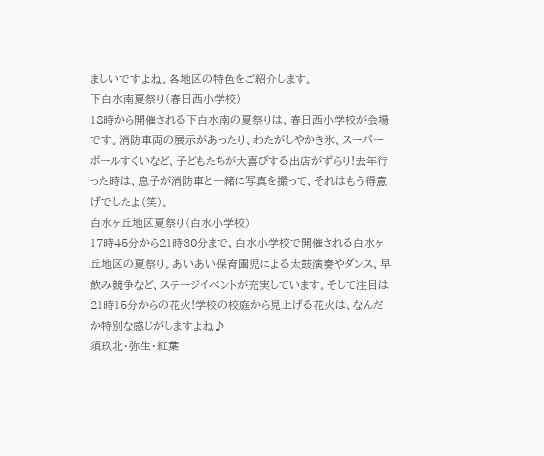ましいですよね。各地区の特色をご紹介します。
下白水南夏祭り(春日西小学校)
18時から開催される下白水南の夏祭りは、春日西小学校が会場です。消防車両の展示があったり、わたがしやかき氷、スーパーボールすくいなど、子どもたちが大喜びする出店がずらり!去年行った時は、息子が消防車と一緒に写真を撮って、それはもう得意げでしたよ(笑)。
白水ヶ丘地区夏祭り(白水小学校)
17時45分から21時30分まで、白水小学校で開催される白水ヶ丘地区の夏祭り。あいあい保育園児による太鼓演奏やダンス、早飲み競争など、ステージイベントが充実しています。そして注目は21時15分からの花火!学校の校庭から見上げる花火は、なんだか特別な感じがしますよね♪
須玖北・弥生・紅葉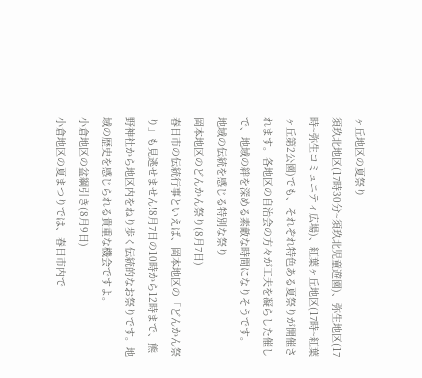ヶ丘地区の夏祭り
須玖北地区(17時30分~須玖北児童遊園)、弥生地区(17時~弥生コミュニティ広場)、紅葉ヶ丘地区(17時~紅葉ヶ丘第2公園)でも、それぞれ特色ある夏祭りが開催されます。各地区の自治会の方々が工夫を凝らした催しで、地域の絆を深める素敵な時間になりそうです。
地域の伝統を感じる特別な祭り
岡本地区のどんかん祭り(8月7日)
春日市の伝統行事といえば、岡本地区の「どんかん祭り」も見逃せません!8月7日の10時から12時まで、熊野神社から地区内をねり歩く伝統的なお祭りです。地域の歴史を感じられる貴重な機会ですよ。
小倉地区の盆綱引き(8月9日)
小倉地区の夏まつりでは、春日市内で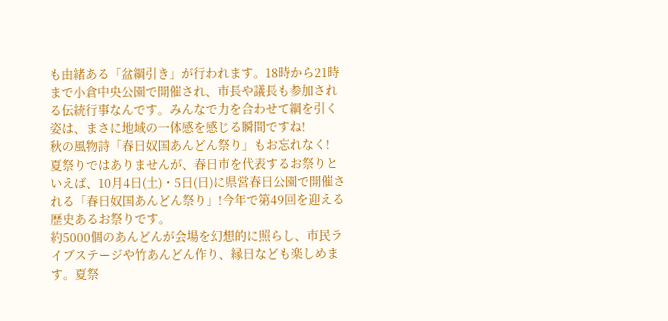も由緒ある「盆綱引き」が行われます。18時から21時まで小倉中央公園で開催され、市長や議長も参加される伝統行事なんです。みんなで力を合わせて綱を引く姿は、まさに地域の一体感を感じる瞬間ですね!
秋の風物詩「春日奴国あんどん祭り」もお忘れなく!
夏祭りではありませんが、春日市を代表するお祭りといえば、10月4日(土)・5日(日)に県営春日公園で開催される「春日奴国あんどん祭り」!今年で第49回を迎える歴史あるお祭りです。
約5000個のあんどんが会場を幻想的に照らし、市民ライブステージや竹あんどん作り、縁日なども楽しめます。夏祭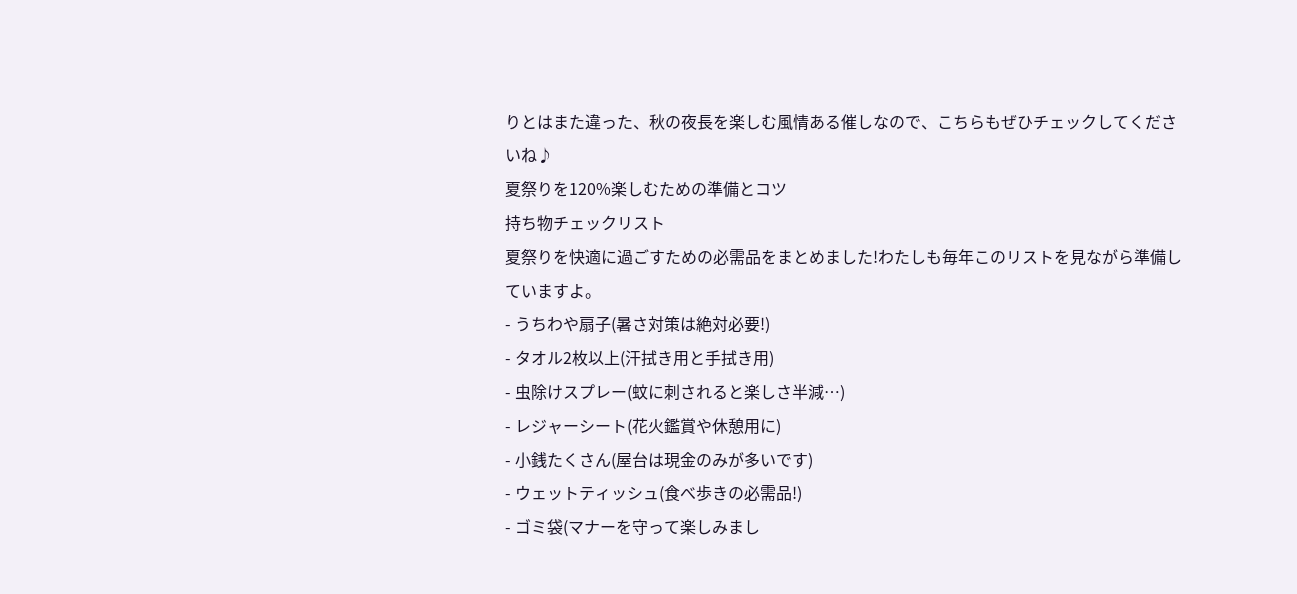りとはまた違った、秋の夜長を楽しむ風情ある催しなので、こちらもぜひチェックしてくださいね♪
夏祭りを120%楽しむための準備とコツ
持ち物チェックリスト
夏祭りを快適に過ごすための必需品をまとめました!わたしも毎年このリストを見ながら準備していますよ。
- うちわや扇子(暑さ対策は絶対必要!)
- タオル2枚以上(汗拭き用と手拭き用)
- 虫除けスプレー(蚊に刺されると楽しさ半減…)
- レジャーシート(花火鑑賞や休憩用に)
- 小銭たくさん(屋台は現金のみが多いです)
- ウェットティッシュ(食べ歩きの必需品!)
- ゴミ袋(マナーを守って楽しみまし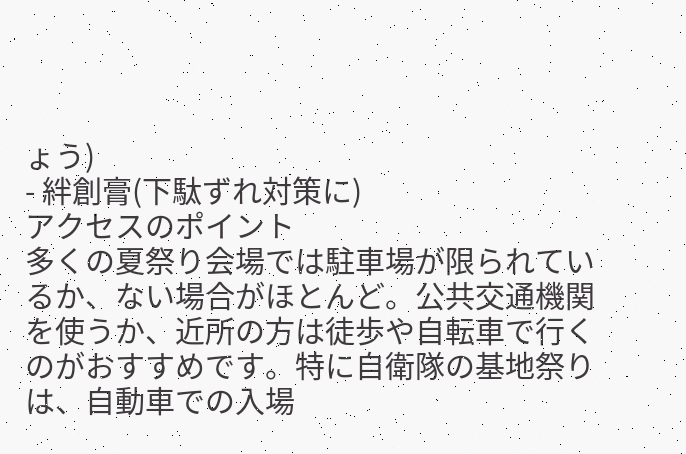ょう)
- 絆創膏(下駄ずれ対策に)
アクセスのポイント
多くの夏祭り会場では駐車場が限られているか、ない場合がほとんど。公共交通機関を使うか、近所の方は徒歩や自転車で行くのがおすすめです。特に自衛隊の基地祭りは、自動車での入場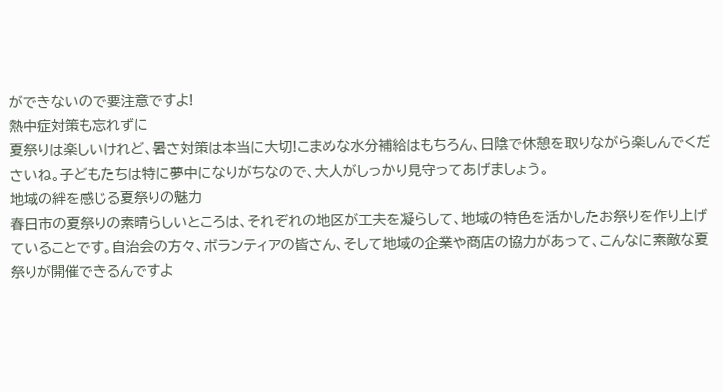ができないので要注意ですよ!
熱中症対策も忘れずに
夏祭りは楽しいけれど、暑さ対策は本当に大切!こまめな水分補給はもちろん、日陰で休憩を取りながら楽しんでくださいね。子どもたちは特に夢中になりがちなので、大人がしっかり見守ってあげましょう。
地域の絆を感じる夏祭りの魅力
春日市の夏祭りの素晴らしいところは、それぞれの地区が工夫を凝らして、地域の特色を活かしたお祭りを作り上げていることです。自治会の方々、ボランティアの皆さん、そして地域の企業や商店の協力があって、こんなに素敵な夏祭りが開催できるんですよ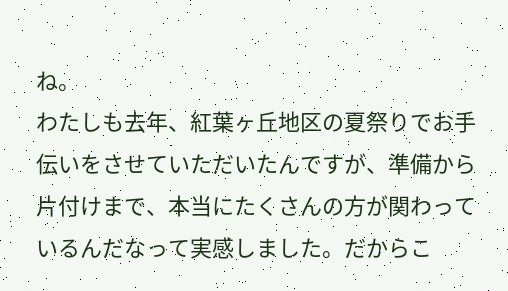ね。
わたしも去年、紅葉ヶ丘地区の夏祭りでお手伝いをさせていただいたんですが、準備から片付けまで、本当にたくさんの方が関わっているんだなって実感しました。だからこ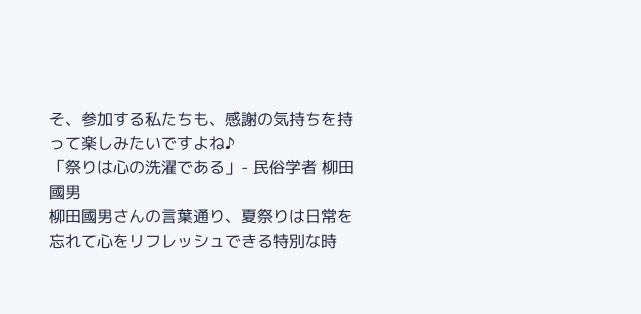そ、参加する私たちも、感謝の気持ちを持って楽しみたいですよね♪
「祭りは心の洗濯である」- 民俗学者 柳田國男
柳田國男さんの言葉通り、夏祭りは日常を忘れて心をリフレッシュできる特別な時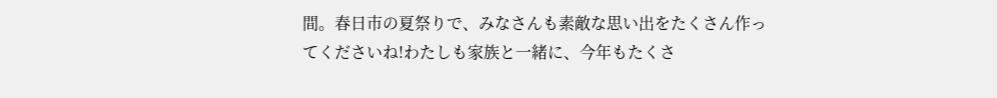間。春日市の夏祭りで、みなさんも素敵な思い出をたくさん作ってくださいね!わたしも家族と一緒に、今年もたくさ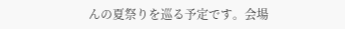んの夏祭りを巡る予定です。会場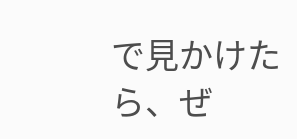で見かけたら、ぜ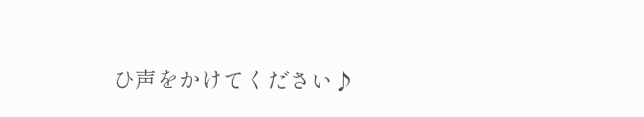ひ声をかけてください♪